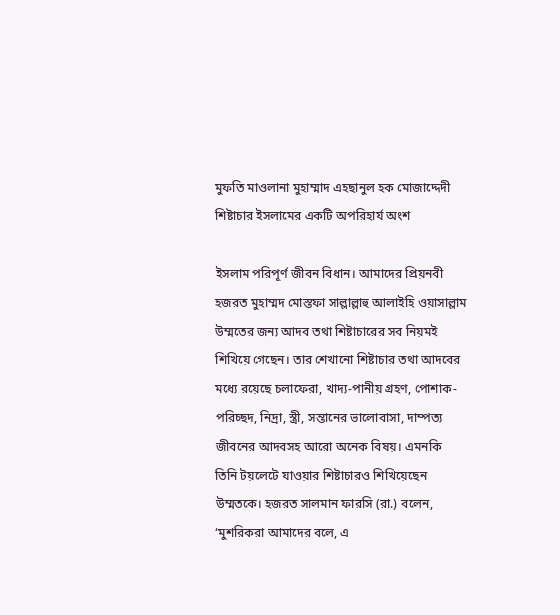মুফতি মাওলানা মুহাম্মাদ এহছানুল হক মোজাদ্দেদী
শিষ্টাচার ইসলামের একটি অপরিহার্য অংশ

ইসলাম পরিপূর্ণ জীবন বিধান। আমাদের প্রিয়নবী হজরত মুহাম্মদ মোস্তফা সাল্লাল্লাহু আলাইহি ওয়াসাল্লাম উম্মতের জন্য আদব তথা শিষ্টাচারের সব নিয়মই শিখিয়ে গেছেন। তার শেখানো শিষ্টাচার তথা আদবের মধ্যে রয়েছে চলাফেরা, খাদ্য-পানীয় গ্রহণ, পোশাক-পরিচ্ছদ, নিদ্রা, স্ত্রী, সন্তানের ভালোবাসা, দাম্পত্য জীবনের আদবসহ আরো অনেক বিষয়। এমনকি তিনি টয়লেটে যাওয়ার শিষ্টাচারও শিখিয়েছেন উম্মতকে। হজরত সালমান ফারসি (রা.) বলেন, ‘মুশরিকরা আমাদের বলে, এ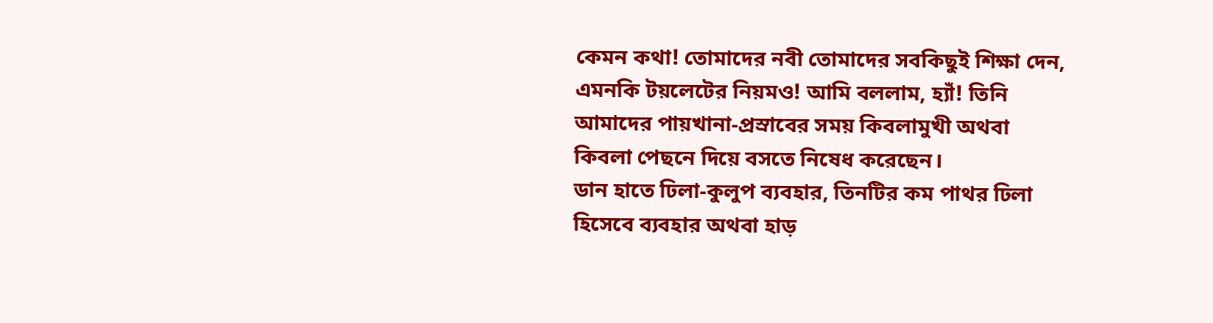কেমন কথা! তোমাদের নবী তোমাদের সবকিছুই শিক্ষা দেন, এমনকি টয়লেটের নিয়মও! আমি বললাম, হ্যাঁ! তিনি আমাদের পায়খানা-প্রস্রাবের সময় কিবলামুখী অথবা কিবলা পেছনে দিয়ে বসতে নিষেধ করেছেন।
ডান হাতে ঢিলা-কুলুপ ব্যবহার, তিনটির কম পাথর ঢিলা হিসেবে ব্যবহার অথবা হাড়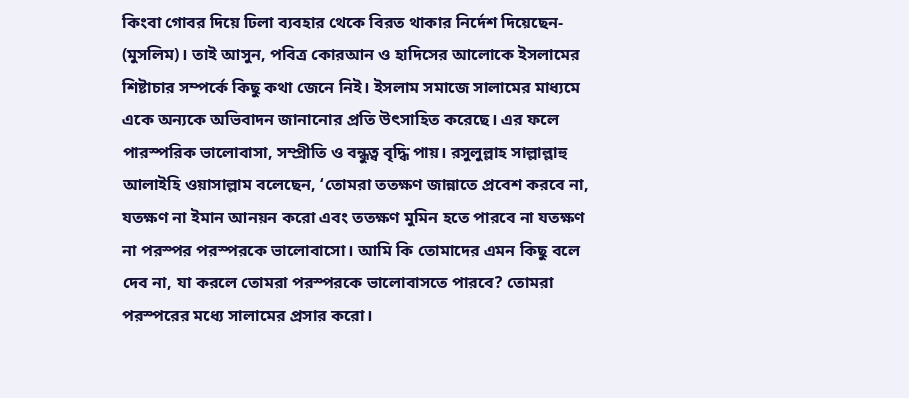কিংবা গোবর দিয়ে ঢিলা ব্যবহার থেকে বিরত থাকার নির্দেশ দিয়েছেন- (মুসলিম)। তাই আসুন, পবিত্র কোরআন ও হাদিসের আলোকে ইসলামের শিষ্টাচার সম্পর্কে কিছু কথা জেনে নিই। ইসলাম সমাজে সালামের মাধ্যমে একে অন্যকে অভিবাদন জানানোর প্রতি উৎসাহিত করেছে। এর ফলে পারস্পরিক ভালোবাসা, সম্প্রীতি ও বন্ধুত্ব বৃদ্ধি পায়। রসুলুল্লাহ সাল্লাল্লাহু আলাইহি ওয়াসাল্লাম বলেছেন, ‘তোমরা ততক্ষণ জান্নাতে প্রবেশ করবে না, যতক্ষণ না ইমান আনয়ন করো এবং ততক্ষণ মুমিন হতে পারবে না যতক্ষণ না পরস্পর পরস্পরকে ভালোবাসো। আমি কি তোমাদের এমন কিছু বলে দেব না, যা করলে তোমরা পরস্পরকে ভালোবাসতে পারবে? তোমরা পরস্পরের মধ্যে সালামের প্রসার করো।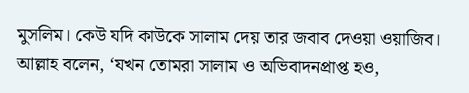মুসলিম। কেউ যদি কাউকে সালাম দেয় তার জবাব দেওয়া ওয়াজিব। আল্লাহ বলেন, ‘যখন তোমরা সালাম ও অভিবাদনপ্রাপ্ত হও,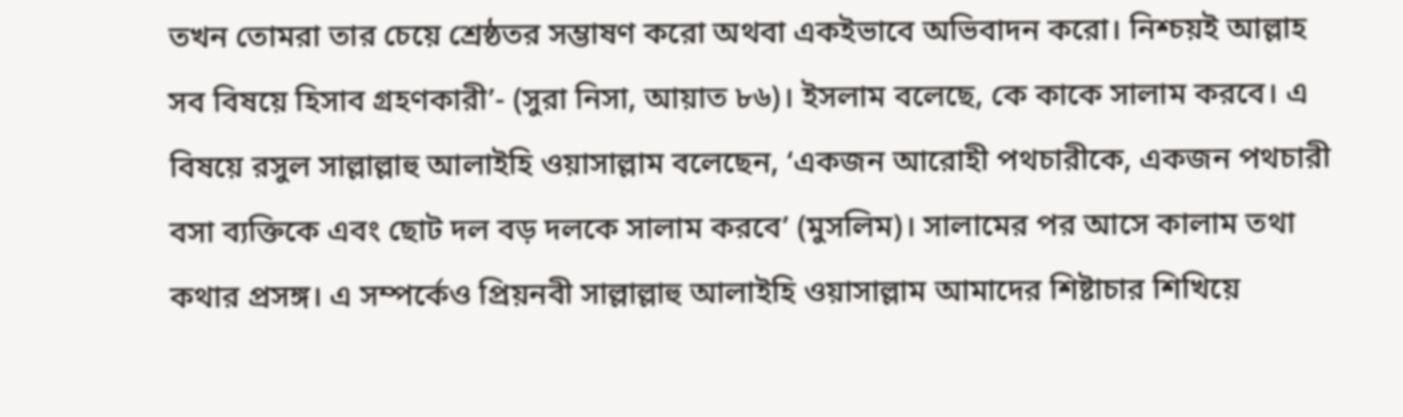তখন তোমরা তার চেয়ে শ্রেষ্ঠতর সম্ভাষণ করো অথবা একইভাবে অভিবাদন করো। নিশ্চয়ই আল্লাহ সব বিষয়ে হিসাব গ্রহণকারী’- (সুরা নিসা, আয়াত ৮৬)। ইসলাম বলেছে, কে কাকে সালাম করবে। এ বিষয়ে রসুল সাল্লাল্লাহু আলাইহি ওয়াসাল্লাম বলেছেন, ‘একজন আরোহী পথচারীকে, একজন পথচারী বসা ব্যক্তিকে এবং ছোট দল বড় দলকে সালাম করবে’ (মুসলিম)। সালামের পর আসে কালাম তথা কথার প্রসঙ্গ। এ সম্পর্কেও প্রিয়নবী সাল্লাল্লাহু আলাইহি ওয়াসাল্লাম আমাদের শিষ্টাচার শিখিয়ে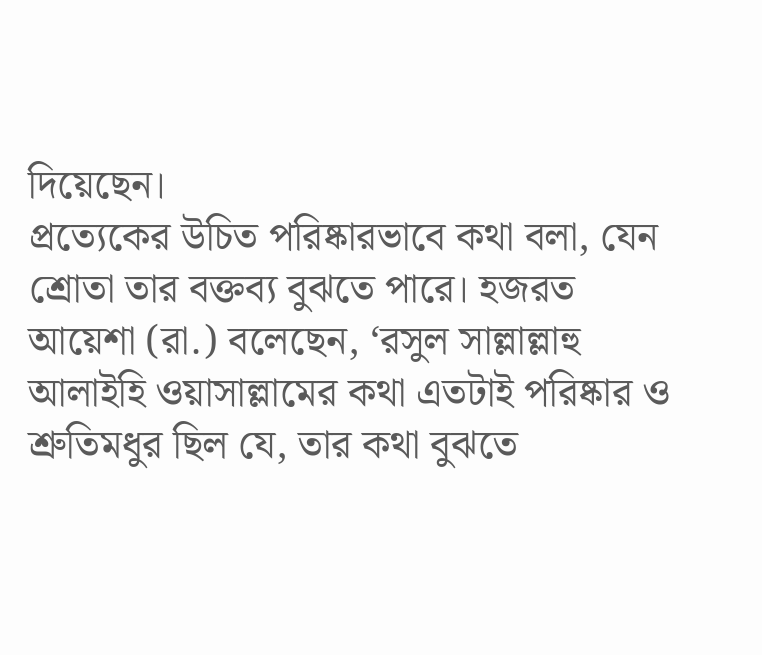দিয়েছেন।
প্রত্যেকের উচিত পরিষ্কারভাবে কথা বলা, যেন শ্রোতা তার বক্তব্য বুঝতে পারে। হজরত আয়েশা (রা.) বলেছেন, ‘রসুল সাল্লাল্লাহু আলাইহি ওয়াসাল্লামের কথা এতটাই পরিষ্কার ও শ্রুতিমধুর ছিল যে, তার কথা বুঝতে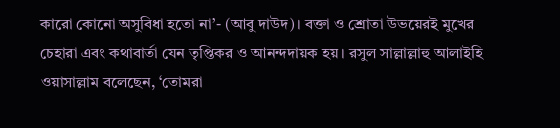কারো কোনো অসুবিধা হতো না’- (আবু দাউদ)। বক্তা ও শ্রোতা উভয়েরই মুখের চেহারা এবং কথাবার্তা যেন তৃপ্তিকর ও আনন্দদায়ক হয়। রসুল সাল্লাল্লাহু আলাইহি ওয়াসাল্লাম বলেছেন, ‘তোমরা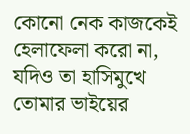কোনো নেক কাজকেই হেলাফেলা করো না, যদিও তা হাসিমুখে তোমার ভাইয়ের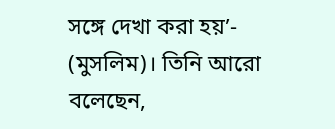সঙ্গে দেখা করা হয়’- (মুসলিম)। তিনি আরো বলেছেন,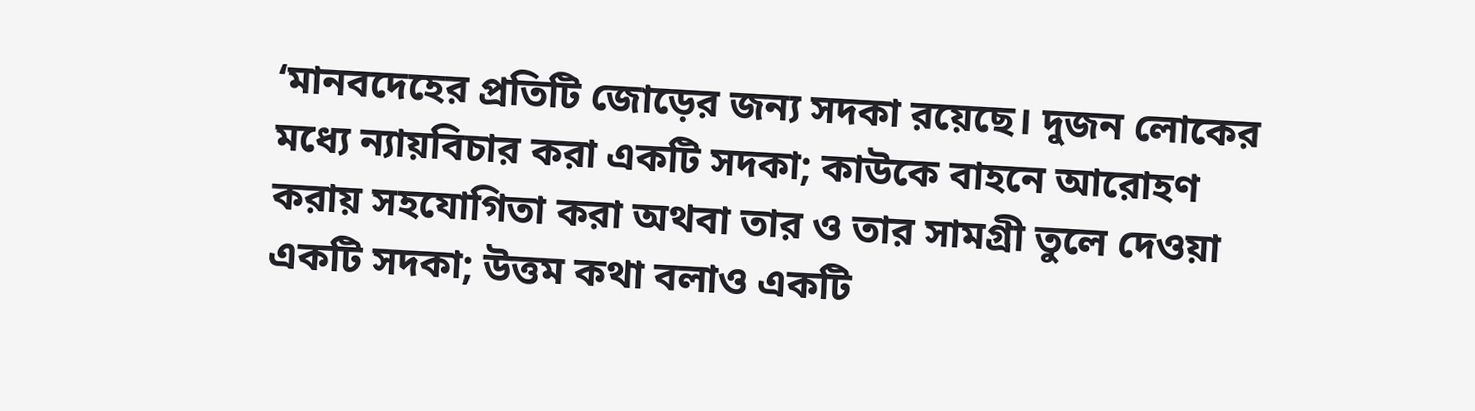‘মানবদেহের প্রতিটি জোড়ের জন্য সদকা রয়েছে। দুজন লোকের মধ্যে ন্যায়বিচার করা একটি সদকা; কাউকে বাহনে আরোহণ করায় সহযোগিতা করা অথবা তার ও তার সামগ্রী তুলে দেওয়া একটি সদকা; উত্তম কথা বলাও একটি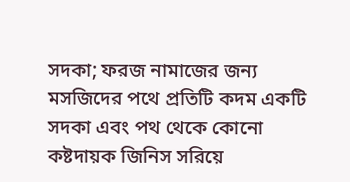সদকা; ফরজ নামাজের জন্য মসজিদের পথে প্রতিটি কদম একটি সদকা এবং পথ থেকে কোনো কষ্টদায়ক জিনিস সরিয়ে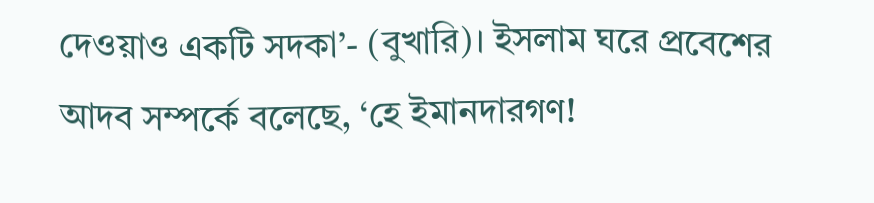দেওয়াও একটি সদকা’- (বুখারি)। ইসলাম ঘরে প্রবেশের আদব সম্পর্কে বলেছে, ‘হে ইমানদারগণ!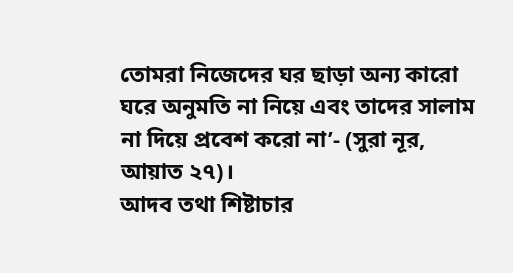তোমরা নিজেদের ঘর ছাড়া অন্য কারো ঘরে অনুমতি না নিয়ে এবং তাদের সালাম না দিয়ে প্রবেশ করো না’- (সুরা নূর, আয়াত ২৭)।
আদব তথা শিষ্টাচার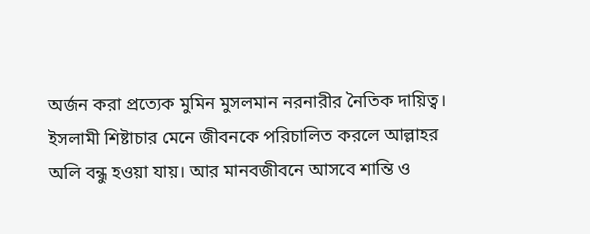অর্জন করা প্রত্যেক মুমিন মুসলমান নরনারীর নৈতিক দায়িত্ব। ইসলামী শিষ্টাচার মেনে জীবনকে পরিচালিত করলে আল্লাহর অলি বন্ধু হওয়া যায়। আর মানবজীবনে আসবে শান্তি ও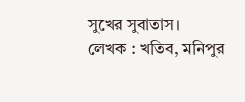সুখের সুবাতাস।
লেখক : খতিব, মনিপুর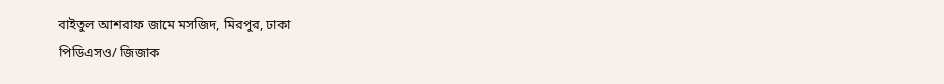বাইতুল আশরাফ জামে মসজিদ, মিরপুর, ঢাকা
পিডিএসও/ জিজাক